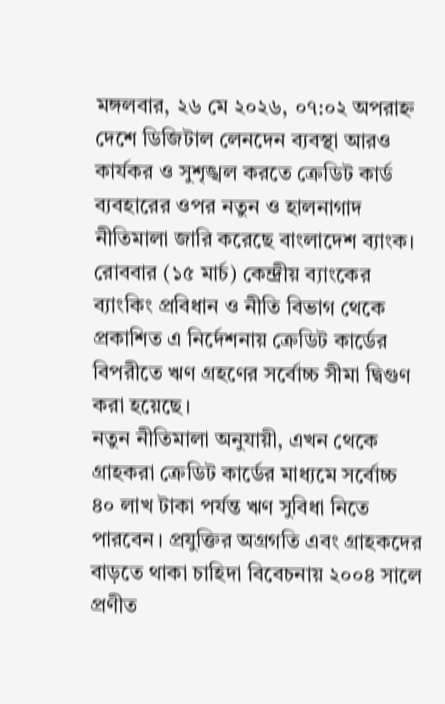মঙ্গলবার, ২৬ মে ২০২৬, ০৭:০২ অপরাহ্ন
দেশে ডিজিটাল লেনদেন ব্যবস্থা আরও কার্যকর ও সুশৃঙ্খল করতে ক্রেডিট কার্ড ব্যবহারের ওপর নতুন ও হালনাগাদ নীতিমালা জারি করেছে বাংলাদেশ ব্যাংক। রোববার (১৫ মার্চ) কেন্দ্রীয় ব্যাংকের ব্যাংকিং প্রবিধান ও নীতি বিভাগ থেকে প্রকাশিত এ নির্দেশনায় ক্রেডিট কার্ডের বিপরীতে ঋণ গ্রহণের সর্বোচ্চ সীমা দ্বিগুণ করা হয়েছে।
নতুন নীতিমালা অনুযায়ী, এখন থেকে গ্রাহকরা ক্রেডিট কার্ডের মাধ্যমে সর্বোচ্চ ৪০ লাখ টাকা পর্যন্ত ঋণ সুবিধা নিতে পারবেন। প্রযুক্তির অগ্রগতি এবং গ্রাহকদের বাড়তে থাকা চাহিদা বিবেচনায় ২০০৪ সালে প্রণীত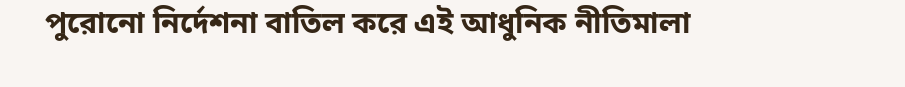পুরোনো নির্দেশনা বাতিল করে এই আধুনিক নীতিমালা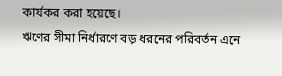কার্যকর করা হয়েছে।
ঋণের সীমা নির্ধারণে বড় ধরনের পরিবর্তন এনে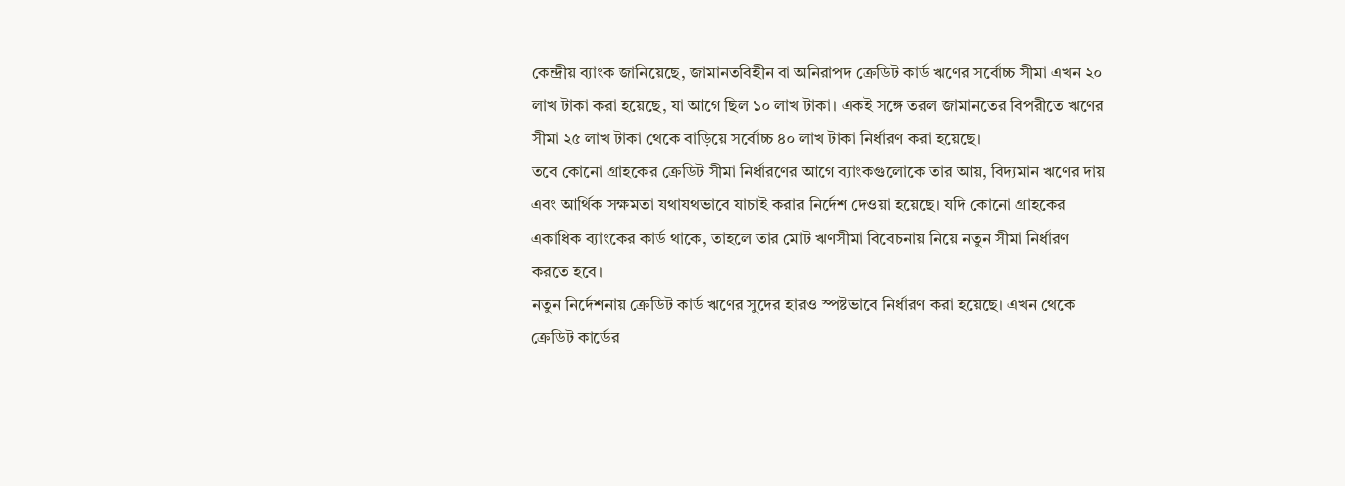কেন্দ্রীয় ব্যাংক জানিয়েছে, জামানতবিহীন বা অনিরাপদ ক্রেডিট কার্ড ঋণের সর্বোচ্চ সীমা এখন ২০ লাখ টাকা করা হয়েছে, যা আগে ছিল ১০ লাখ টাকা। একই সঙ্গে তরল জামানতের বিপরীতে ঋণের সীমা ২৫ লাখ টাকা থেকে বাড়িয়ে সর্বোচ্চ ৪০ লাখ টাকা নির্ধারণ করা হয়েছে।
তবে কোনো গ্রাহকের ক্রেডিট সীমা নির্ধারণের আগে ব্যাংকগুলোকে তার আয়, বিদ্যমান ঋণের দায় এবং আর্থিক সক্ষমতা যথাযথভাবে যাচাই করার নির্দেশ দেওয়া হয়েছে। যদি কোনো গ্রাহকের একাধিক ব্যাংকের কার্ড থাকে, তাহলে তার মোট ঋণসীমা বিবেচনায় নিয়ে নতুন সীমা নির্ধারণ করতে হবে।
নতুন নির্দেশনায় ক্রেডিট কার্ড ঋণের সুদের হারও স্পষ্টভাবে নির্ধারণ করা হয়েছে। এখন থেকে ক্রেডিট কার্ডের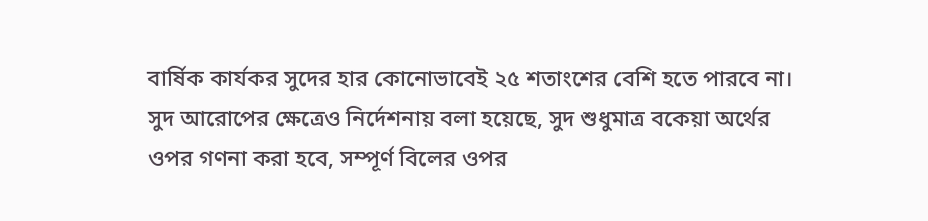বার্ষিক কার্যকর সুদের হার কোনোভাবেই ২৫ শতাংশের বেশি হতে পারবে না। সুদ আরোপের ক্ষেত্রেও নির্দেশনায় বলা হয়েছে, সুদ শুধুমাত্র বকেয়া অর্থের ওপর গণনা করা হবে, সম্পূর্ণ বিলের ওপর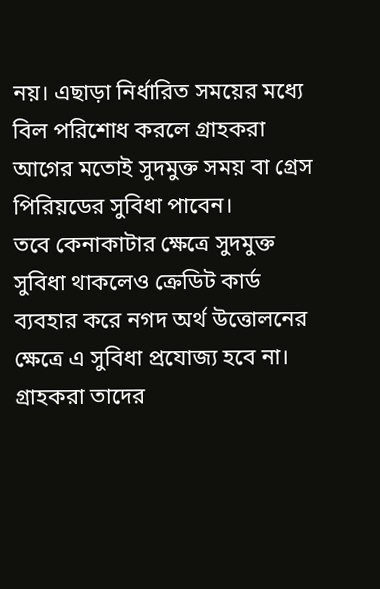নয়। এছাড়া নির্ধারিত সময়ের মধ্যে বিল পরিশোধ করলে গ্রাহকরা আগের মতোই সুদমুক্ত সময় বা গ্রেস পিরিয়ডের সুবিধা পাবেন।
তবে কেনাকাটার ক্ষেত্রে সুদমুক্ত সুবিধা থাকলেও ক্রেডিট কার্ড ব্যবহার করে নগদ অর্থ উত্তোলনের ক্ষেত্রে এ সুবিধা প্রযোজ্য হবে না। গ্রাহকরা তাদের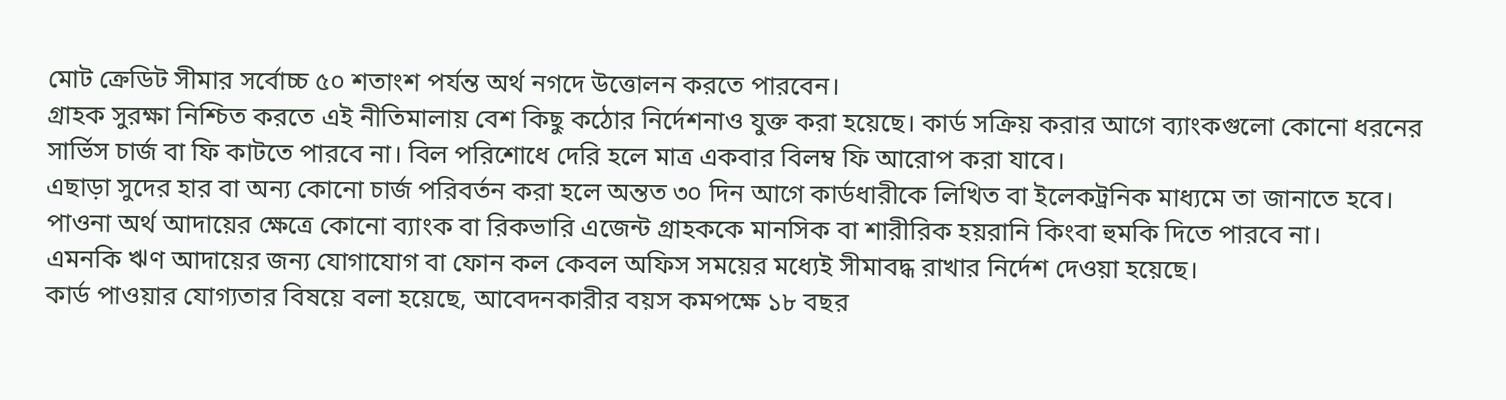মোট ক্রেডিট সীমার সর্বোচ্চ ৫০ শতাংশ পর্যন্ত অর্থ নগদে উত্তোলন করতে পারবেন।
গ্রাহক সুরক্ষা নিশ্চিত করতে এই নীতিমালায় বেশ কিছু কঠোর নির্দেশনাও যুক্ত করা হয়েছে। কার্ড সক্রিয় করার আগে ব্যাংকগুলো কোনো ধরনের সার্ভিস চার্জ বা ফি কাটতে পারবে না। বিল পরিশোধে দেরি হলে মাত্র একবার বিলম্ব ফি আরোপ করা যাবে।
এছাড়া সুদের হার বা অন্য কোনো চার্জ পরিবর্তন করা হলে অন্তত ৩০ দিন আগে কার্ডধারীকে লিখিত বা ইলেকট্রনিক মাধ্যমে তা জানাতে হবে। পাওনা অর্থ আদায়ের ক্ষেত্রে কোনো ব্যাংক বা রিকভারি এজেন্ট গ্রাহককে মানসিক বা শারীরিক হয়রানি কিংবা হুমকি দিতে পারবে না।
এমনকি ঋণ আদায়ের জন্য যোগাযোগ বা ফোন কল কেবল অফিস সময়ের মধ্যেই সীমাবদ্ধ রাখার নির্দেশ দেওয়া হয়েছে।
কার্ড পাওয়ার যোগ্যতার বিষয়ে বলা হয়েছে, আবেদনকারীর বয়স কমপক্ষে ১৮ বছর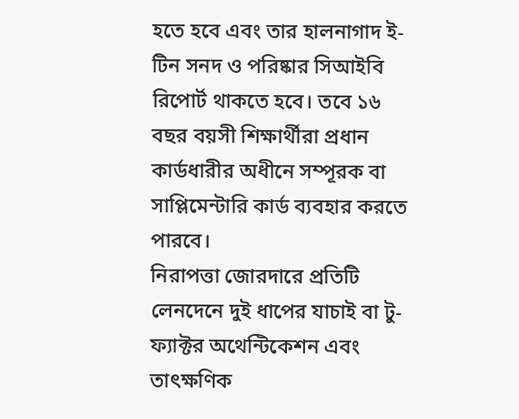হতে হবে এবং তার হালনাগাদ ই-টিন সনদ ও পরিষ্কার সিআইবি রিপোর্ট থাকতে হবে। তবে ১৬ বছর বয়সী শিক্ষার্থীরা প্রধান কার্ডধারীর অধীনে সম্পূরক বা সাপ্লিমেন্টারি কার্ড ব্যবহার করতে পারবে।
নিরাপত্তা জোরদারে প্রতিটি লেনদেনে দুই ধাপের যাচাই বা টু-ফ্যাক্টর অথেন্টিকেশন এবং তাৎক্ষণিক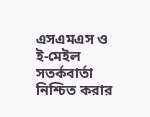এসএমএস ও ই-মেইল সতর্কবার্তা নিশ্চিত করার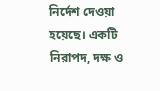নির্দেশ দেওয়া হয়েছে। একটি নিরাপদ, দক্ষ ও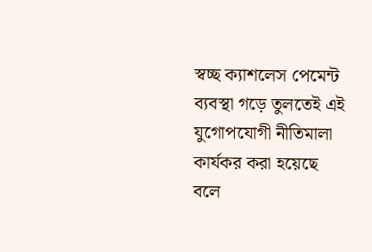স্বচ্ছ ক্যাশলেস পেমেন্ট ব্যবস্থা গড়ে তুলতেই এই যুগোপযোগী নীতিমালা কার্যকর করা হয়েছে বলে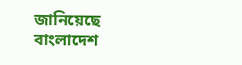জানিয়েছে বাংলাদেশ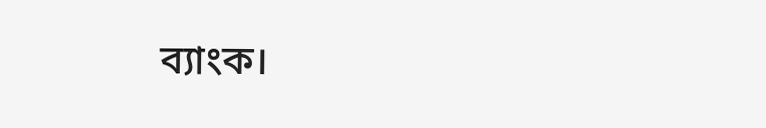ব্যাংক।